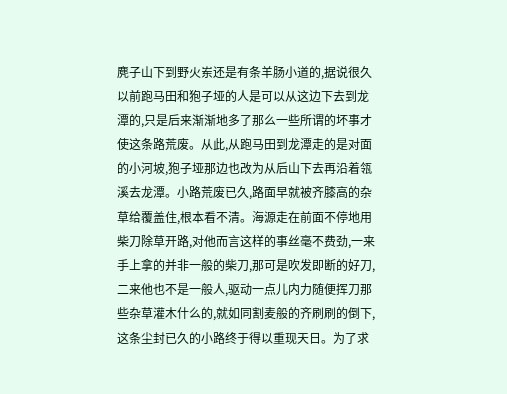麂子山下到野火岽还是有条羊肠小道的,据说很久以前跑马田和狍子垭的人是可以从这边下去到龙潭的,只是后来渐渐地多了那么一些所谓的坏事才使这条路荒废。从此,从跑马田到龙潭走的是对面的小河坡,狍子垭那边也改为从后山下去再沿着瓴溪去龙潭。小路荒废已久,路面早就被齐膝高的杂草给覆盖住,根本看不清。海源走在前面不停地用柴刀除草开路,对他而言这样的事丝毫不费劲,一来手上拿的并非一般的柴刀,那可是吹发即断的好刀,二来他也不是一般人,驱动一点儿内力随便挥刀那些杂草灌木什么的,就如同割麦般的齐刷刷的倒下,这条尘封已久的小路终于得以重现天日。为了求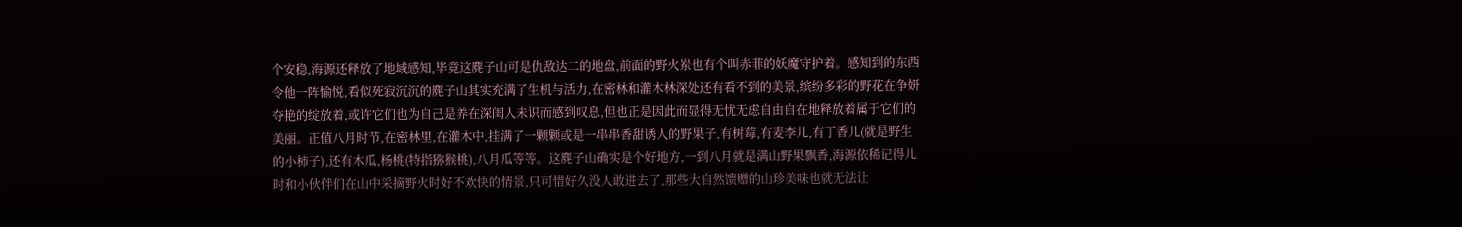个安稳,海源还释放了地域感知,毕竟这麂子山可是仇敌达二的地盘,前面的野火岽也有个叫赤菲的妖魔守护着。感知到的东西令他一阵愉悦,看似死寂沉沉的麂子山其实充满了生机与活力,在密林和灌木林深处还有看不到的美景,缤纷多彩的野花在争妍夺艳的绽放着,或许它们也为自己是养在深闺人未识而感到叹息,但也正是因此而显得无忧无虑自由自在地释放着属于它们的美丽。正值八月时节,在密林里,在灌木中,挂满了一颗颗或是一串串香甜诱人的野果子,有树莓,有麦李儿,有丁香儿(就是野生的小柿子),还有木瓜,杨桃(特指猕猴桃),八月瓜等等。这麂子山确实是个好地方,一到八月就是满山野果飘香,海源依稀记得儿时和小伙伴们在山中采摘野火时好不欢快的情景,只可惜好久没人敢进去了,那些大自然馈赠的山珍美味也就无法让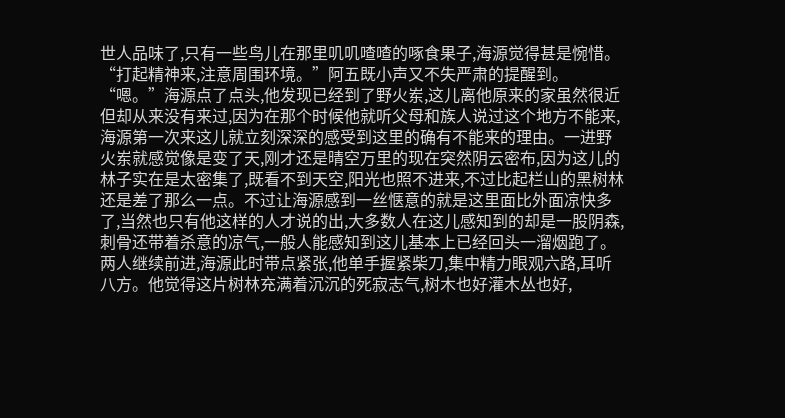世人品味了,只有一些鸟儿在那里叽叽喳喳的啄食果子,海源觉得甚是惋惜。
“打起精神来,注意周围环境。”阿五既小声又不失严肃的提醒到。
“嗯。”海源点了点头,他发现已经到了野火岽,这儿离他原来的家虽然很近但却从来没有来过,因为在那个时候他就听父母和族人说过这个地方不能来,海源第一次来这儿就立刻深深的感受到这里的确有不能来的理由。一进野火岽就感觉像是变了天,刚才还是晴空万里的现在突然阴云密布,因为这儿的林子实在是太密集了,既看不到天空,阳光也照不进来,不过比起栏山的黑树林还是差了那么一点。不过让海源感到一丝惬意的就是这里面比外面凉快多了,当然也只有他这样的人才说的出,大多数人在这儿感知到的却是一股阴森,刺骨还带着杀意的凉气,一般人能感知到这儿基本上已经回头一溜烟跑了。两人继续前进,海源此时带点紧张,他单手握紧柴刀,集中精力眼观六路,耳听八方。他觉得这片树林充满着沉沉的死寂志气,树木也好灌木丛也好,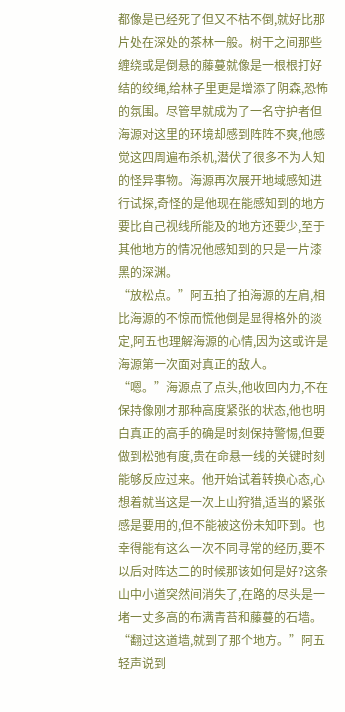都像是已经死了但又不枯不倒,就好比那片处在深处的茶林一般。树干之间那些缠绕或是倒悬的藤蔓就像是一根根打好结的绞绳,给林子里更是增添了阴森,恐怖的氛围。尽管早就成为了一名守护者但海源对这里的环境却感到阵阵不爽,他感觉这四周遍布杀机,潜伏了很多不为人知的怪异事物。海源再次展开地域感知进行试探,奇怪的是他现在能感知到的地方要比自己视线所能及的地方还要少,至于其他地方的情况他感知到的只是一片漆黑的深渊。
“放松点。”阿五拍了拍海源的左肩,相比海源的不惊而慌他倒是显得格外的淡定,阿五也理解海源的心情,因为这或许是海源第一次面对真正的敌人。
“嗯。”海源点了点头,他收回内力,不在保持像刚才那种高度紧张的状态,他也明白真正的高手的确是时刻保持警惕,但要做到松弛有度,贵在命悬一线的关键时刻能够反应过来。他开始试着转换心态,心想着就当这是一次上山狩猎,适当的紧张感是要用的,但不能被这份未知吓到。也幸得能有这么一次不同寻常的经历,要不以后对阵达二的时候那该如何是好?这条山中小道突然间消失了,在路的尽头是一堵一丈多高的布满青苔和藤蔓的石墙。
“翻过这道墙,就到了那个地方。”阿五轻声说到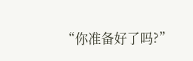“你准备好了吗?”